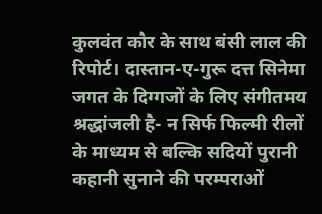कुलवंत कौर के साथ बंसी लाल की रिपोर्ट। दास्तान-ए-गुरू दत्त सिनेमा जगत के दिग्गजों के लिए संगीतमय श्रद्धांजली है- न सिर्फ फिल्मी रीलों के माध्यम से बल्कि सदियों पुरानी कहानी सुनाने की परम्पराओं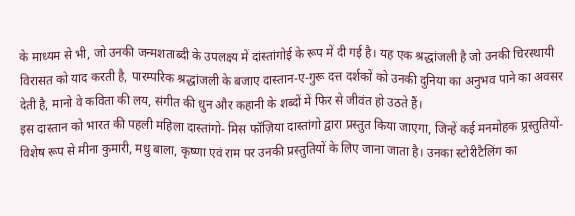के माध्यम से भी, जो उनकी जन्मशताब्दी के उपलक्ष्य में दांस्तांगोई के रूप में दी गई है। यह एक श्रद्धांजली है जो उनकी चिरस्थायी विरासत को याद करती है, पारम्परिक श्रद्धांजली के बजाए दास्तान-ए-गुरू दत्त दर्शकों को उनकी दुनिया का अनुभव पाने का अवसर देती है, मानो वे कविता की लय, संगीत की धुन और कहानी के शब्दों में फिर से जीवंत हो उठते हैं।
इस दास्तान को भारत की पहली महिला दास्तांगो- मिस फॉज़िया दास्तांगो द्वारा प्रस्तुत किया जाएगा, जिन्हें कई मनमोहक प्र्रस्तुतियों- विशेष रूप से मीना कुमारी, मधु बाला, कृष्णा एवं राम पर उनकी प्रस्तुतियों के लिए जाना जाता है। उनका स्टोरीटैलिंग का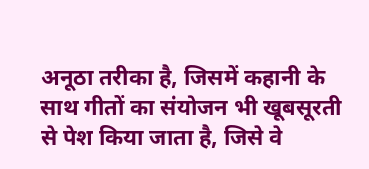अनूठा तरीका है, जिसमें कहानी के साथ गीतों का संयोजन भी खूबसूरती से पेश किया जाता है, जिसे वे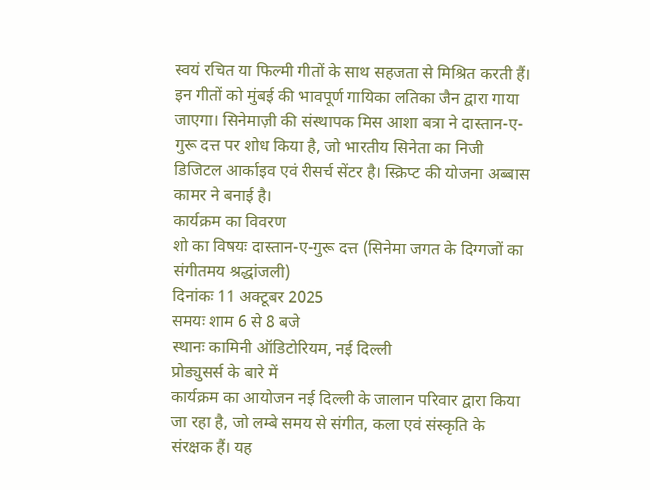स्वयं रचित या फिल्मी गीतों के साथ सहजता से मिश्रित करती हैं। इन गीतों को मुंबई की भावपूर्ण गायिका लतिका जैन द्वारा गाया जाएगा। सिनेमाज़ी की संस्थापक मिस आशा बत्रा ने दास्तान-ए-गुरू दत्त पर शोध किया है, जो भारतीय सिनेता का निजी डिजिटल आर्काइव एवं रीसर्च सेंटर है। स्क्रिप्ट की योजना अब्बास कामर ने बनाई है।
कार्यक्रम का विवरण
शो का विषयः दास्तान-ए-गुरू दत्त (सिनेमा जगत के दिग्गजों का संगीतमय श्रद्धांजली)
दिनांकः 11 अक्टूबर 2025
समयः शाम 6 से 8 बजे
स्थानः कामिनी ऑडिटोरियम, नई दिल्ली
प्रोड्युसर्स के बारे में
कार्यक्रम का आयोजन नई दिल्ली के जालान परिवार द्वारा किया जा रहा है, जो लम्बे समय से संगीत, कला एवं संस्कृति के संरक्षक हैं। यह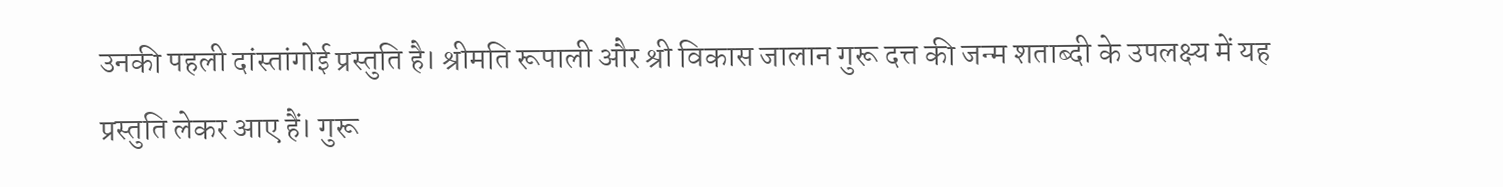उनकी पहली दांस्तांगोई प्रस्तुति है। श्रीमति रूपाली और श्री विकास जालान गुरू दत्त की जन्म शताब्दी के उपलक्ष्य में यह प्रस्तुति लेकर आए हैं। गुरू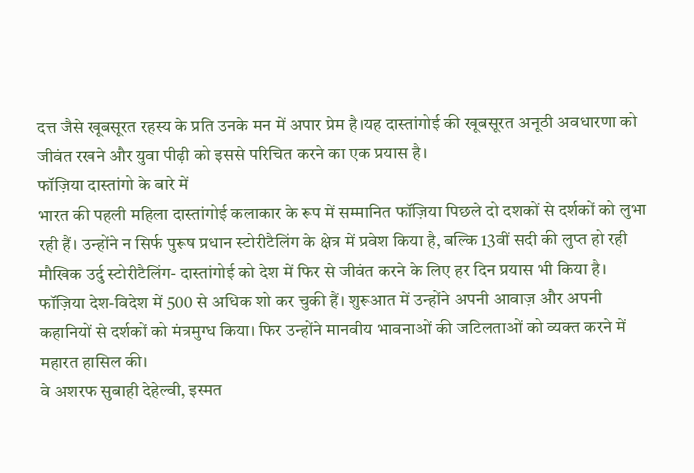दत्त जैसे खूबसूरत रहस्य के प्रति उनके मन में अपार प्रेम है।यह दास्तांगोई की खूबसूरत अनूठी अवधारणा को जीवंत रखने और युवा पीढ़ी को इससे परिचित करने का एक प्रयास है।
फॉज़िया दास्तांगो के बारे में
भारत की पहली महिला दास्तांगोई कलाकार के रूप में सम्मानित फॉज़िया पिछले दो दशकों से दर्शकों को लुभा रही हैं। उन्होंने न सिर्फ पुरूष प्रधान स्टोरीटैलिंग के क्षेत्र में प्रवेश किया है, बल्कि 13वीं सदी की लुप्त हो रही मौखिक उर्दु स्टोरीटैलिंग- दास्तांगोई को देश में फिर से जीवंत करने के लिए हर दिन प्रयास भी किया है। फॉज़िया देश-विदेश में 500 से अधिक शो कर चुकी हैं। शुरूआत में उन्होंने अपनी आवाज़ और अपनी कहानियों से दर्शकों को मंत्रमुग्ध किया। फिर उन्होंने मानवीय भावनाओं की जटिलताओं को व्यक्त करने में महारत हासिल की।
वे अशरफ सुबाही देहेल्वी, इस्मत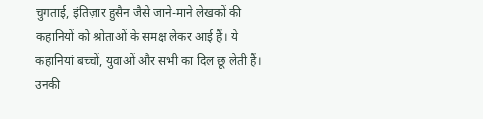चुगताई, इंतिज़ार हुसैन जैसे जाने-माने लेखकों की कहानियों को श्रोताओं के समक्ष लेकर आई हैं। ये कहानियां बच्चों, युवाओं और सभी का दिल छू लेती हैं। उनकी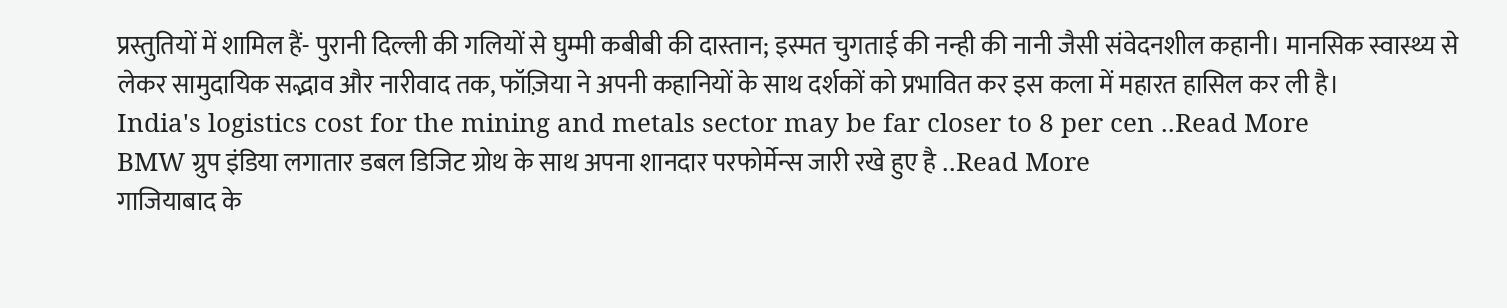प्रस्तुतियों में शामिल हैं- पुरानी दिल्ली की गलियों से घुम्मी कबीबी की दास्तान; इस्मत चुगताई की नन्ही की नानी जैसी संवेदनशील कहानी। मानसिक स्वास्थ्य से लेकर सामुदायिक सद्भाव और नारीवाद तक, फॉज़िया ने अपनी कहानियों के साथ दर्शकों को प्रभावित कर इस कला में महारत हासिल कर ली है।
India's logistics cost for the mining and metals sector may be far closer to 8 per cen ..Read More
BMW ग्रुप इंडिया लगातार डबल डिजिट ग्रोथ के साथ अपना शानदार परफोर्मेन्स जारी रखे हुए है ..Read More
गाजियाबाद के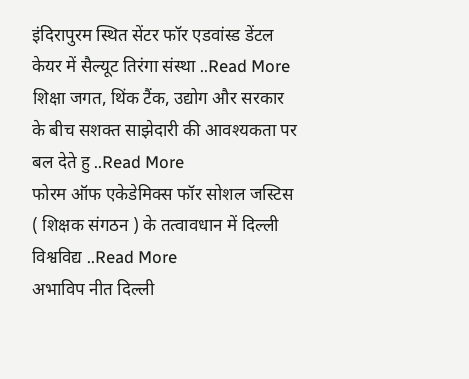इंदिरापुरम स्थित सेंटर फॉर एडवांस्ड डेंटल केयर में सैल्यूट तिरंगा संस्था ..Read More
शिक्षा जगत, थिंक टैंक, उद्योग और सरकार के बीच सशक्त साझेदारी की आवश्यकता पर बल देते हु ..Read More
फोरम ऑफ एकेडेमिक्स फॉर सोशल जस्टिस ( शिक्षक संगठन ) के तत्वावधान में दिल्ली विश्वविद्य ..Read More
अभाविप नीत दिल्ली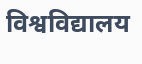विश्वविद्यालय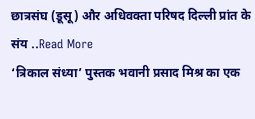छात्रसंघ (डूसू) और अधिवक्ता परिषद दिल्ली प्रांत के संय ..Read More
‘त्रिकाल संध्या’ पुस्तक भवानी प्रसाद मिश्र का एक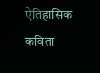ऐतिहासिक कविता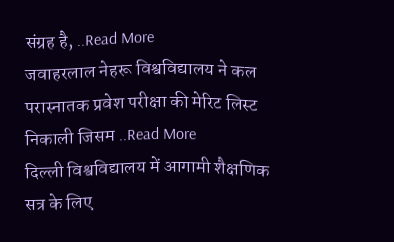संग्रह है, ..Read More
जवाहरलाल नेहरू विश्वविद्यालय ने कल परास्नातक प्रवेश परीक्षा की मेरिट लिस्ट निकाली जिसम ..Read More
दिल्ली विश्वविद्यालय में आगामी शैक्षणिक सत्र के लिए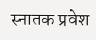स्नातक प्रवेश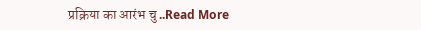प्रक्रिया का आरंभ चु ..Read More